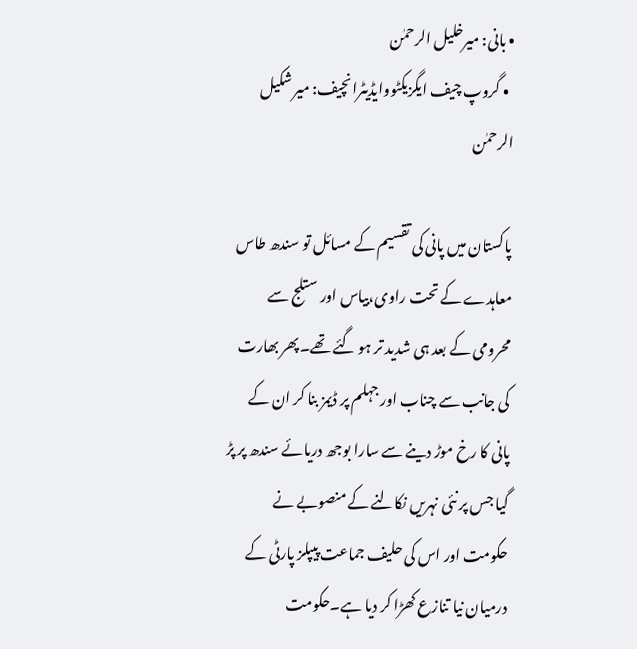• بانی: میرخلیل الرحمٰن
  • گروپ چیف ایگزیکٹووایڈیٹرانچیف: میر شکیل الرحمٰن

پاکستان میں پانی کی تقسیم کے مسائل تو سندھ طاس معاہدے کے تحت راوی،بیاس اور ستلج سے محرومی کے بعد ہی شدید تر ہو گئے تھے۔پھر بھارت کی جانب سے چناب اور جہلم پر ڈیمز بنا کر ان کے پانی کا رخ موڑ دینے سے سارا بوجھ دریائے سندھ پر پڑ گیا جس پر نئی نہریں نکالنے کے منصوبے نے حکومت اور اس کی حلیف جماعت پیپلز پارٹی کے درمیان نیا تنازع کھڑا کر دیا ہے۔حکومت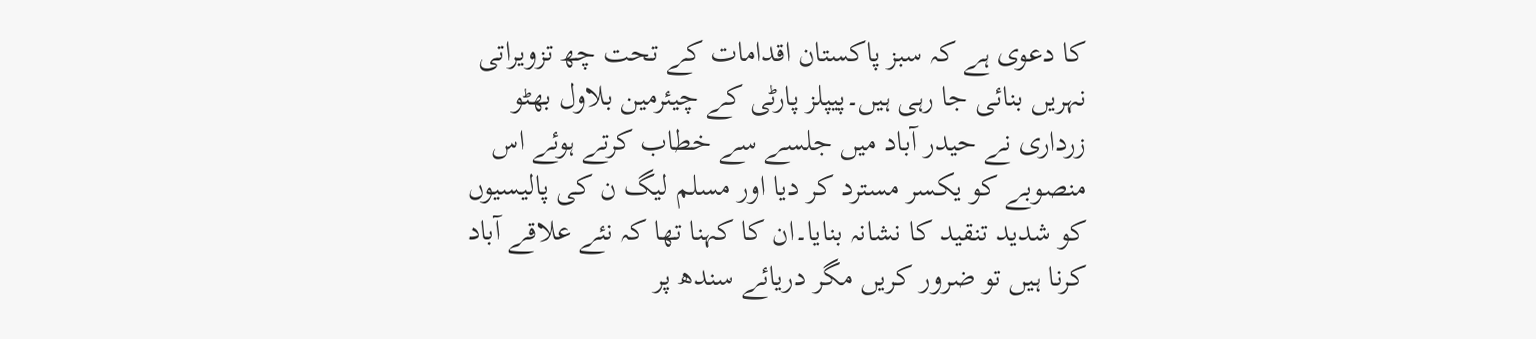کا دعوی ہے کہ سبز پاکستان اقدامات کے تحت چھ تزویراتی نہریں بنائی جا رہی ہیں۔پیپلز پارٹی کے چیئرمین بلاول بھٹو زرداری نے حیدر آباد میں جلسے سے خطاب کرتے ہوئے اس منصوبے کو یکسر مسترد کر دیا اور مسلم لیگ ن کی پالیسیوں کو شدید تنقید کا نشانہ بنایا۔ان کا کہنا تھا کہ نئے علاقے آباد کرنا ہیں تو ضرور کریں مگر دریائے سندھ پر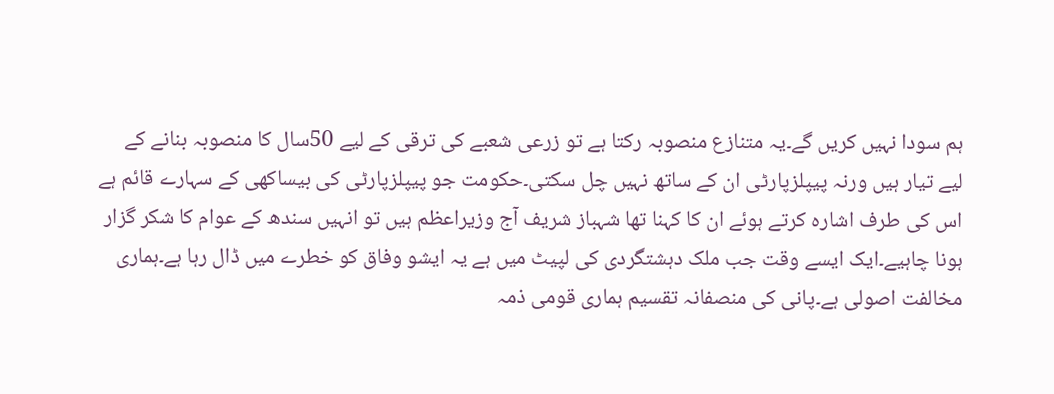ہم سودا نہیں کریں گے۔یہ متنازع منصوبہ رکتا ہے تو زرعی شعبے کی ترقی کے لیے 50سال کا منصوبہ بنانے کے لیے تیار ہیں ورنہ پیپلزپارٹی ان کے ساتھ نہیں چل سکتی۔حکومت جو پیپلزپارٹی کی بیساکھی کے سہارے قائم ہے اس کی طرف اشارہ کرتے ہوئے ان کا کہنا تھا شہباز شریف آج وزیراعظم ہیں تو انہیں سندھ کے عوام کا شکر گزار ہونا چاہیے۔ایک ایسے وقت جب ملک دہشتگردی کی لپیٹ میں ہے یہ ایشو وفاق کو خطرے میں ڈال رہا ہے۔ہماری مخالفت اصولی ہے۔پانی کی منصفانہ تقسیم ہماری قومی ذمہ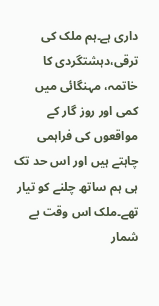داری ہے۔ہم ملک کی ترقی،دہشتگردی کا خاتمہ، مہنگائی میں کمی اور روز گار کے مواقعوں کی فراہمی چاہتے ہیں اور اس حد تک ہی ہم ساتھ چلنے کو تیار تھے۔ملک اس وقت بے شمار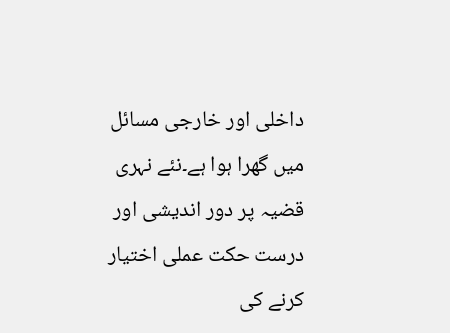داخلی اور خارجی مسائل میں گھرا ہوا ہے۔نئے نہری قضیہ پر دور اندیشی اور درست حکت عملی اختیار کرنے کی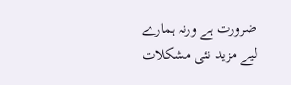ضرورت ہے ورنہ ہمارے لیے مزید نئی مشکلات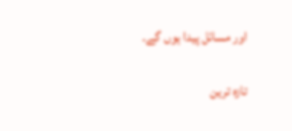اور مسائل پیدا ہوں گے۔

تازہ ترین